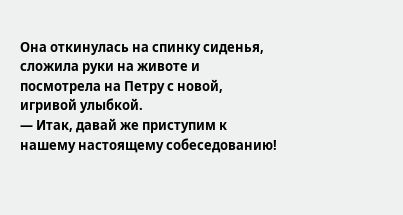Она откинулась на спинку сиденья, сложила руки на животе и посмотрела на Петру с новой, игривой улыбкой.
— Итак, давай же приступим к нашему настоящему собеседованию!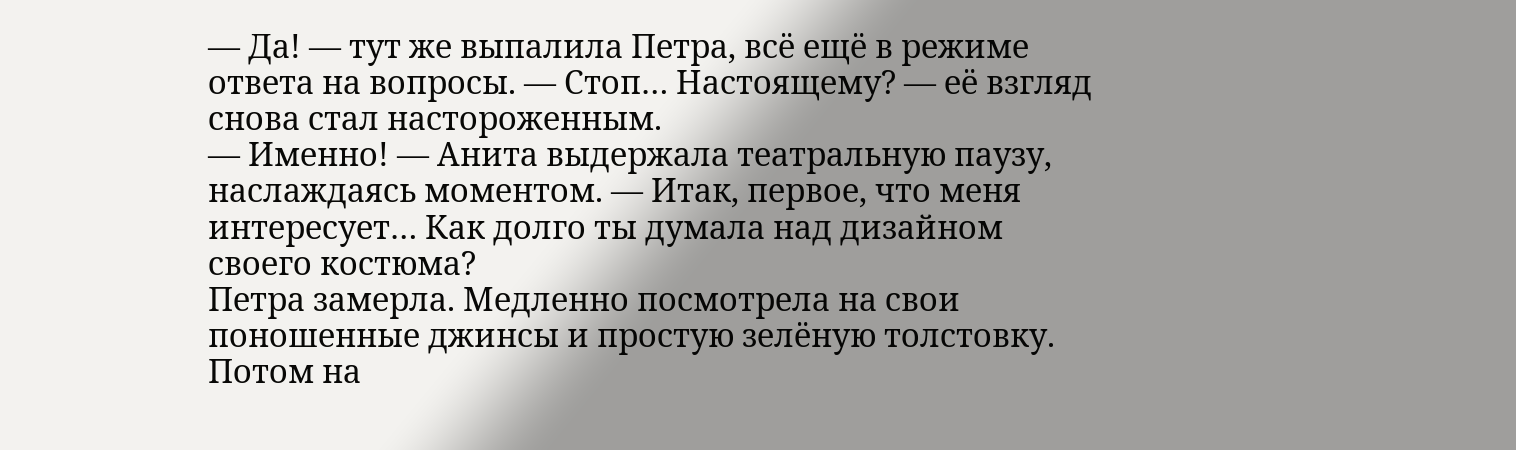— Да! — тут же выпалила Петра, всё ещё в режиме ответа на вопросы. — Стоп… Настоящему? — её взгляд снова стал настороженным.
— Именно! — Анита выдержала театральную паузу, наслаждаясь моментом. — Итак, первое, что меня интересует… Как долго ты думала над дизайном своего костюма?
Петра замерла. Медленно посмотрела на свои поношенные джинсы и простую зелёную толстовку. Потом на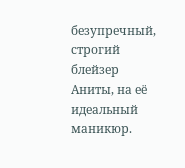безупречный, строгий блейзер Аниты, на её идеальный маникюр.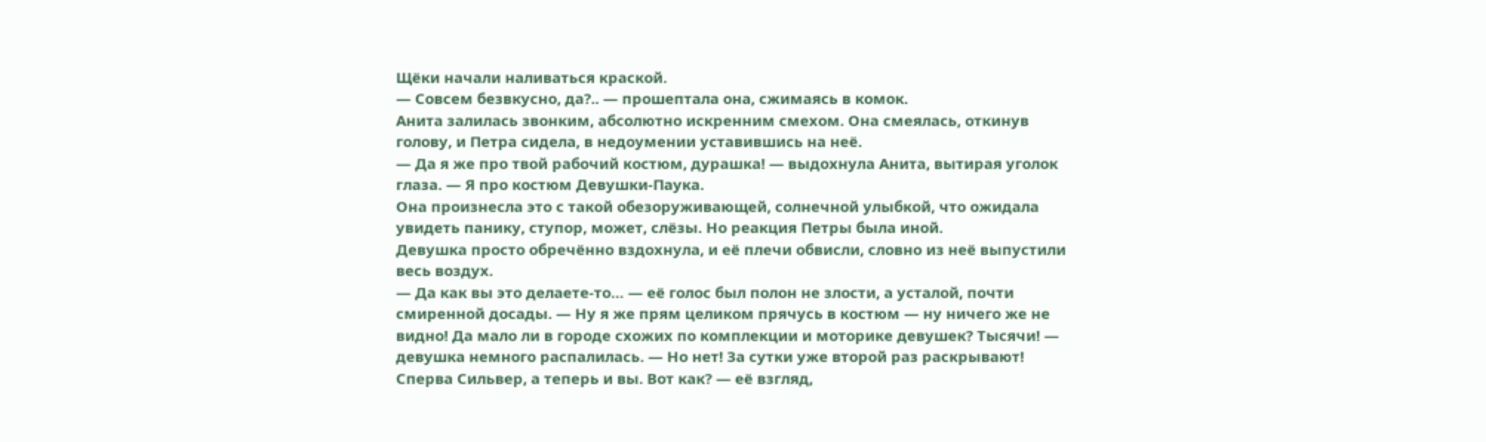Щёки начали наливаться краской.
— Совсем безвкусно, да?.. — прошептала она, сжимаясь в комок.
Анита залилась звонким, абсолютно искренним смехом. Она смеялась, откинув голову, и Петра сидела, в недоумении уставившись на неё.
— Да я же про твой рабочий костюм, дурашка! — выдохнула Анита, вытирая уголок глаза. — Я про костюм Девушки-Паука.
Она произнесла это с такой обезоруживающей, солнечной улыбкой, что ожидала увидеть панику, ступор, может, слёзы. Но реакция Петры была иной.
Девушка просто обречённо вздохнула, и её плечи обвисли, словно из неё выпустили весь воздух.
— Да как вы это делаете-то… — её голос был полон не злости, а усталой, почти смиренной досады. — Ну я же прям целиком прячусь в костюм — ну ничего же не видно! Да мало ли в городе схожих по комплекции и моторике девушек? Тысячи! — девушка немного распалилась. — Но нет! За сутки уже второй раз раскрывают! Сперва Сильвер, а теперь и вы. Вот как? — её взгляд,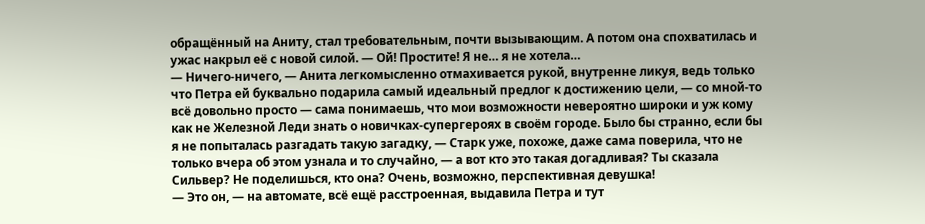обращённый на Аниту, стал требовательным, почти вызывающим. А потом она спохватилась и ужас накрыл её с новой силой. — Ой! Простите! Я не… я не хотела…
— Ничего-ничего, — Анита легкомысленно отмахивается рукой, внутренне ликуя, ведь только что Петра ей буквально подарила самый идеальный предлог к достижению цели, — со мной-то всё довольно просто — сама понимаешь, что мои возможности невероятно широки и уж кому как не Железной Леди знать о новичках-супергероях в своём городе. Было бы странно, если бы я не попыталась разгадать такую загадку, — Старк уже, похоже, даже сама поверила, что не только вчера об этом узнала и то случайно, — а вот кто это такая догадливая? Ты сказала Сильвер? Не поделишься, кто она? Очень, возможно, перспективная девушка!
— Это он, — на автомате, всё ещё расстроенная, выдавила Петра и тут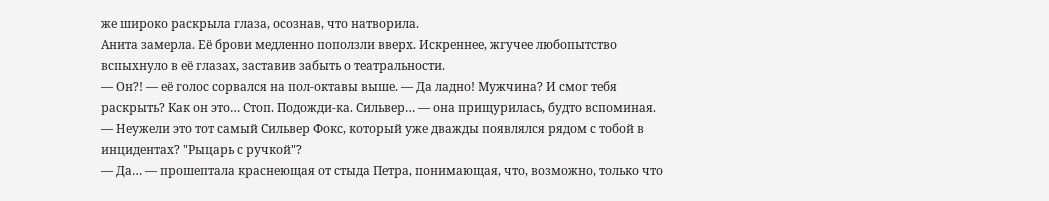же широко раскрыла глаза, осознав, что натворила.
Анита замерла. Её брови медленно поползли вверх. Искреннее, жгучее любопытство вспыхнуло в её глазах, заставив забыть о театральности.
— Он?! — её голос сорвался на пол-октавы выше. — Да ладно! Мужчина? И смог тебя раскрыть? Как он это… Стоп. Подожди-ка. Сильвер… — она прищурилась, будто вспоминая. — Неужели это тот самый Сильвер Фокс, который уже дважды появлялся рядом с тобой в инцидентах? "Рыцарь с ручкой"?
— Да… — прошептала краснеющая от стыда Петра, понимающая, что, возможно, только что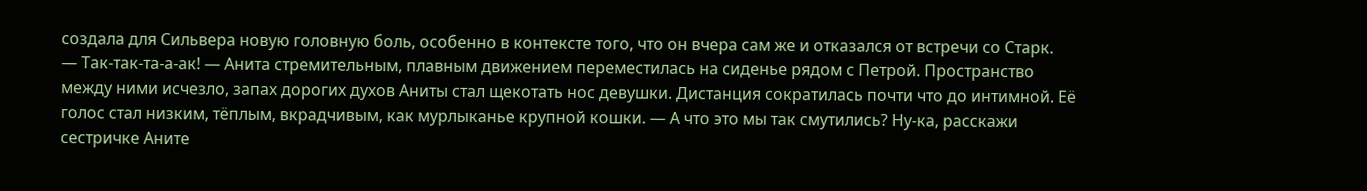создала для Сильвера новую головную боль, особенно в контексте того, что он вчера сам же и отказался от встречи со Старк.
— Так-так-та-а-ак! — Анита стремительным, плавным движением переместилась на сиденье рядом с Петрой. Пространство между ними исчезло, запах дорогих духов Аниты стал щекотать нос девушки. Дистанция сократилась почти что до интимной. Её голос стал низким, тёплым, вкрадчивым, как мурлыканье крупной кошки. — А что это мы так смутились? Ну-ка, расскажи сестричке Аните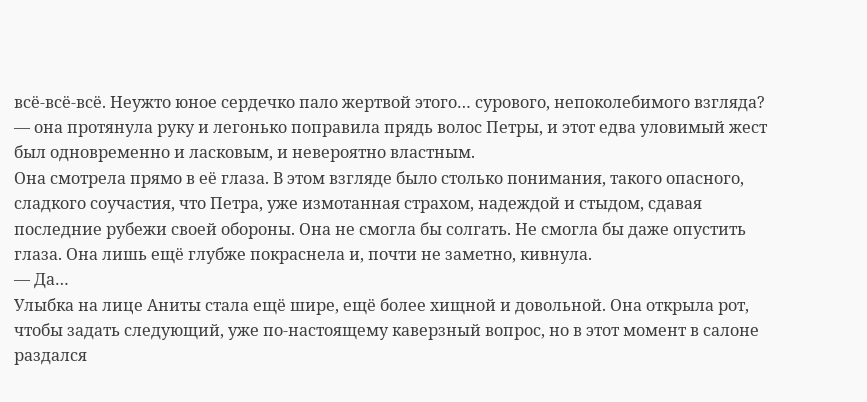всё-всё-всё. Неужто юное сердечко пало жертвой этого… сурового, непоколебимого взгляда? — она протянула руку и легонько поправила прядь волос Петры, и этот едва уловимый жест был одновременно и ласковым, и невероятно властным.
Она смотрела прямо в её глаза. В этом взгляде было столько понимания, такого опасного, сладкого соучастия, что Петра, уже измотанная страхом, надеждой и стыдом, сдавая последние рубежи своей обороны. Она не смогла бы солгать. Не смогла бы даже опустить глаза. Она лишь ещё глубже покраснела и, почти не заметно, кивнула.
— Да…
Улыбка на лице Аниты стала ещё шире, ещё более хищной и довольной. Она открыла рот, чтобы задать следующий, уже по-настоящему каверзный вопрос, но в этот момент в салоне раздался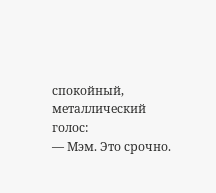спокойный, металлический голос:
— Мэм. Это срочно.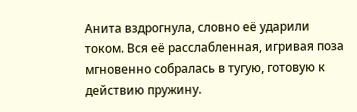Анита вздрогнула, словно её ударили током. Вся её расслабленная, игривая поза мгновенно собралась в тугую, готовую к действию пружину.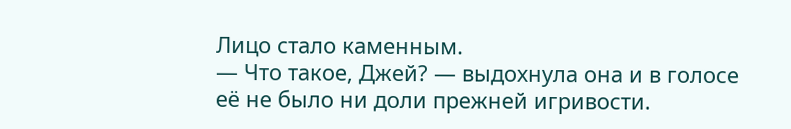Лицо стало каменным.
— Что такое, Джей? — выдохнула она и в голосе её не было ни доли прежней игривости.